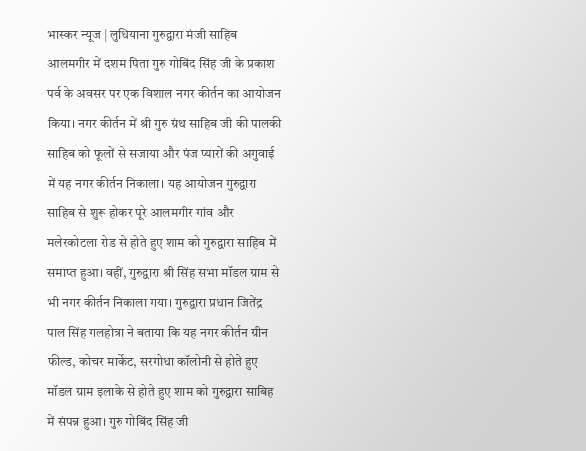भास्कर न्यूज | लुधियाना गुरुद्वारा मंजी साहिब आलमगीर में दशम पिता गुरु गोबिंद सिंह जी के प्रकाश पर्व के अवसर पर एक विशाल नगर कीर्तन का आयोजन किया। नगर कीर्तन में श्री गुरु ग्रंथ साहिब जी की पालकी साहिब को फूलों से सजाया और पंज प्यारों की अगुवाई में यह नगर कीर्तन निकाला। यह आयोजन गुरुद्वारा साहिब से शुरू होकर पूरे आलमगीर गांव और मलेरकोटला रोड से होते हुए शाम को गुरुद्वारा साहिब में समाप्त हुआ। वहीं, गुरुद्वारा श्री सिंह सभा मॉडल ग्राम से भी नगर कीर्तन निकाला गया। गुरुद्वारा प्रधान जितेंद्र पाल सिंह गलहोत्रा ने बताया कि यह नगर कीर्तन ग्रीन फील्ड, कोचर मार्केट, सरगोधा कॉलोनी से होते हुए मॉडल ग्राम इलाके से होते हुए शाम को गुरुद्वारा साबिह में संपन्न हुआ। गुरु गोबिंद सिंह जी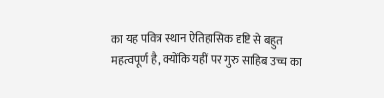का यह पवित्र स्थान ऐतिहासिक दृष्टि से बहुत महत्वपूर्ण है, क्योंकि यहीं पर गुरु साहिब उच्च का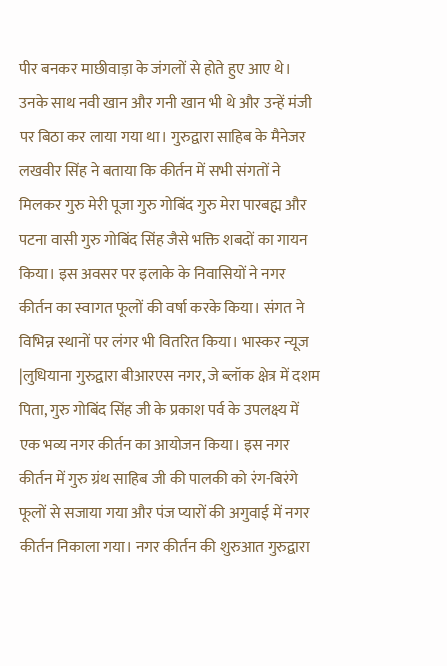पीर बनकर माछीवाड़ा के जंगलों से होते हुए आए थे। उनके साथ नवी खान और गनी खान भी थे और उन्हें मंजी पर बिठा कर लाया गया था। गुरुद्वारा साहिब के मैनेजर लखवीर सिंह ने बताया कि कीर्तन में सभी संगतों ने मिलकर गुरु मेरी पूजा गुरु गोबिंद गुरु मेरा पारबह्म और पटना वासी गुरु गोबिंद सिंह जैसे भक्ति शबदों का गायन किया। इस अवसर पर इलाके के निवासियों ने नगर कीर्तन का स्वागत फूलों की वर्षा करके किया। संगत ने विभिन्न स्थानों पर लंगर भी वितरित किया। भास्कर न्यूज |लुधियाना गुरुद्वारा बीआरएस नगर, जे ब्लॉक क्षेत्र में दशम पिता, गुरु गोबिंद सिंह जी के प्रकाश पर्व के उपलक्ष्य में एक भव्य नगर कीर्तन का आयोजन किया। इस नगर कीर्तन में गुरु ग्रंथ साहिब जी की पालकी को रंग-बिरंगे फूलों से सजाया गया और पंज प्यारों की अगुवाई में नगर कीर्तन निकाला गया। नगर कीर्तन की शुरुआत गुरुद्वारा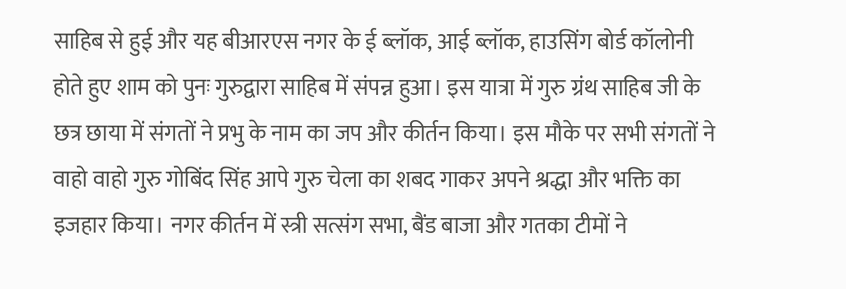साहिब से हुई और यह बीआरएस नगर के ई ब्लॉक, आई ब्लॉक, हाउसिंग बोर्ड कॉलोनी होते हुए शाम को पुनः गुरुद्वारा साहिब में संपन्न हुआ। इस यात्रा में गुरु ग्रंथ साहिब जी के छत्र छाया में संगतों ने प्रभु के नाम का जप और कीर्तन किया। इस मौके पर सभी संगतों ने वाहो वाहो गुरु गोबिंद सिंह आपे गुरु चेला का शबद गाकर अपने श्रद्धा और भक्ति का इजहार किया। नगर कीर्तन में स्त्री सत्संग सभा, बैंड बाजा और गतका टीमों ने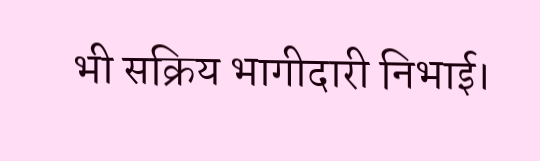भी सक्रिय भागीदारी निभाई।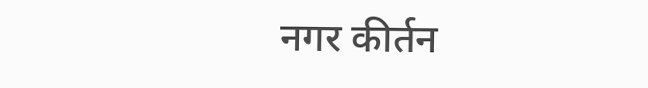नगर कीर्तन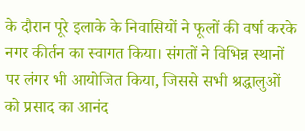के दौरान पूरे इलाके के निवासियों ने फूलों की वर्षा करके नगर कीर्तन का स्वागत किया। संगतों ने विभिन्न स्थानों पर लंगर भी आयोजित किया, जिससे सभी श्रद्धालुओं को प्रसाद का आनंद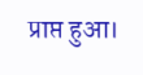प्राप्त हुआ।